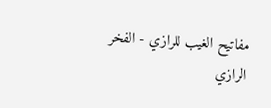مفاتيح الغيب للرازي - الفخر الرازي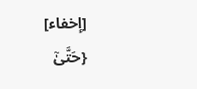[إخفاء]
{حَتَّىٰٓ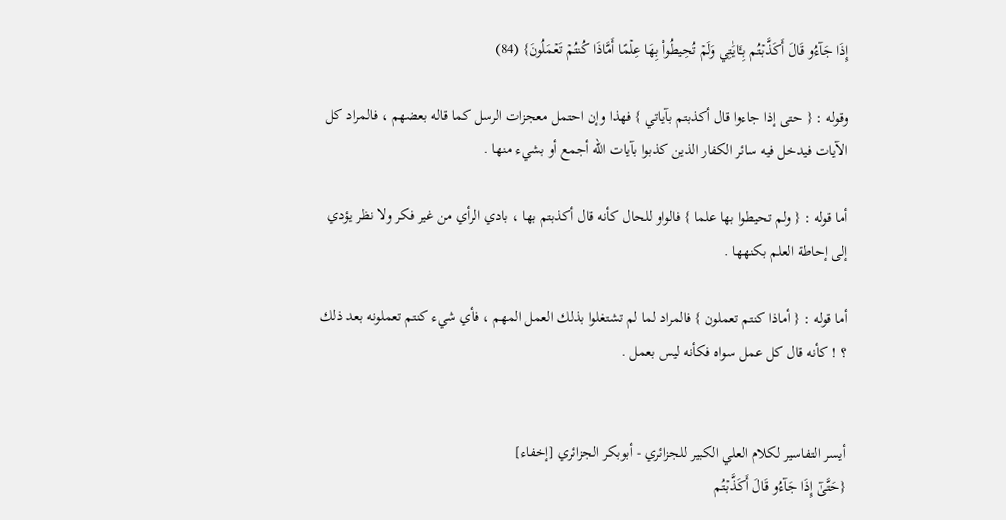إِذَا جَآءُو قَالَ أَكَذَّبۡتُم بِـَٔايَٰتِي وَلَمۡ تُحِيطُواْ بِهَا عِلۡمًا أَمَّاذَا كُنتُمۡ تَعۡمَلُونَ} (84)

وقوله : { حتى إذا جاءوا قال أكذبتم بآياتي } فهذا وإن احتمل معجزات الرسل كما قاله بعضهم ، فالمراد كل الآيات فيدخل فيه سائر الكفار الذين كذبوا بآيات الله أجمع أو بشيء منها .

أما قوله : { ولم تحيطوا بها علما } فالواو للحال كأنه قال أكذبتم بها ، بادي الرأي من غير فكر ولا نظر يؤدي إلى إحاطة العلم بكنهها .

أما قوله : { أماذا كنتم تعملون } فالمراد لما لم تشتغلوا بذلك العمل المهم ، فأي شيء كنتم تعملونه بعد ذلك ؟ ! كأنه قال كل عمل سواه فكأنه ليس بعمل .


أيسر التفاسير لكلام العلي الكبير للجزائري - أبوبكر الجزائري [إخفاء]
{حَتَّىٰٓ إِذَا جَآءُو قَالَ أَكَذَّبۡتُم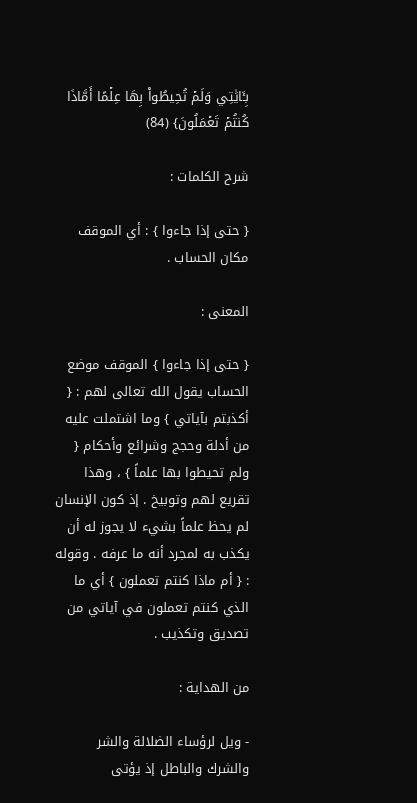بِـَٔايَٰتِي وَلَمۡ تُحِيطُواْ بِهَا عِلۡمًا أَمَّاذَا كُنتُمۡ تَعۡمَلُونَ} (84)

شرح الكلمات :

{ حتى إذا جاءوا } : أي الموقف مكان الحساب .

المعنى :

{ حتى إذا جاءوا } الموقف موضع الحساب يقول الله تعالى لهم : { أكذبتم بآياتي } وما اشتملت عليه من أدلة وحجج وشرائع وأحكام { ولم تحيطوا بها علماً } ، وهذا تقريع لهم وتوبيخ . إذ كون الإنسان لم يحظ علماً بشيء لا يجوز له أن يكذب به لمجرد أنه ما عرفه . وقوله : { أم ماذا كنتم تعملون } أي ما الذي كنتم تعملون في آياتي من تصديق وتكذيب .

من الهداية :

- ويل لرؤساء الضلالة والشر والشرك والباطل إذ يؤتى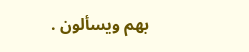بهم ويسألون .